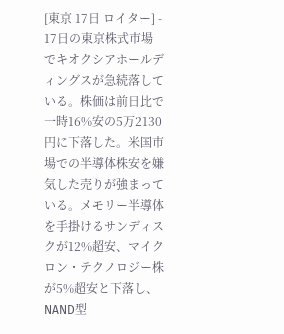[東京 17日 ロイター] - 17日の東京株式市場でキオクシアホールディングスが急続落している。株価は前日比で一時16%安の5万2130円に下落した。米国市場での半導体株安を嫌気した売りが強まっている。メモリー半導体を手掛けるサンディスクが12%超安、マイクロン・テクノロジー株が5%超安と下落し、NAND型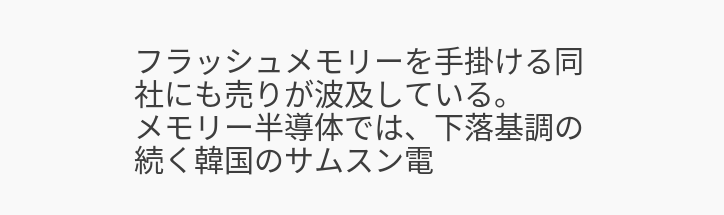フラッシュメモリーを手掛ける同社にも売りが波及している。
メモリー半導体では、下落基調の続く韓国のサムスン電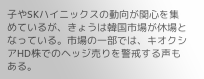子やSKハイニックスの動向が関心を集めているが、きょうは韓国市場が休場となっている。市場の一部では、キオクシアHD株でのヘッジ売りを警戒する声もある。